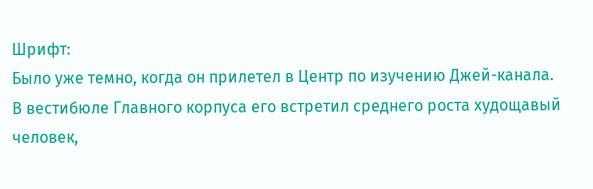Шрифт:
Было уже темно, когда он прилетел в Центр по изучению Джей-канала. В вестибюле Главного корпуса его встретил среднего роста худощавый человек,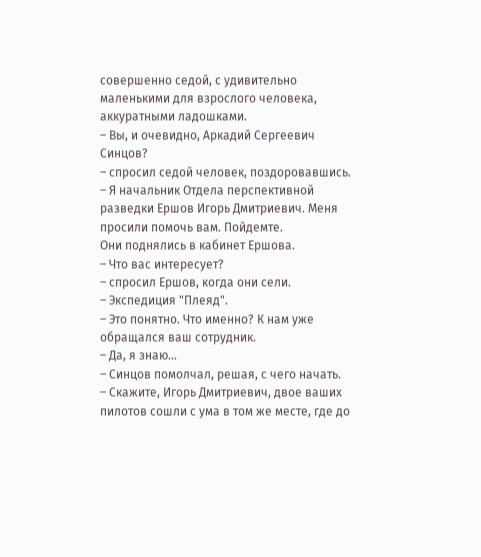совершенно седой, с удивительно маленькими для взрослого человека, аккуратными ладошками.
– Вы, и очевидно, Аркадий Сергеевич Синцов?
– спросил седой человек, поздоровавшись.
– Я начальник Отдела перспективной разведки Ершов Игорь Дмитриевич. Меня просили помочь вам. Пойдемте.
Они поднялись в кабинет Ершова.
– Что вас интересует?
– спросил Ершов, когда они сели.
– Экспедиция "Плеяд".
– Это понятно. Что именно? К нам уже обращался ваш сотрудник.
– Да, я знаю...
– Синцов помолчал, решая, с чего начать.
– Скажите, Игорь Дмитриевич, двое ваших пилотов сошли с ума в том же месте, где до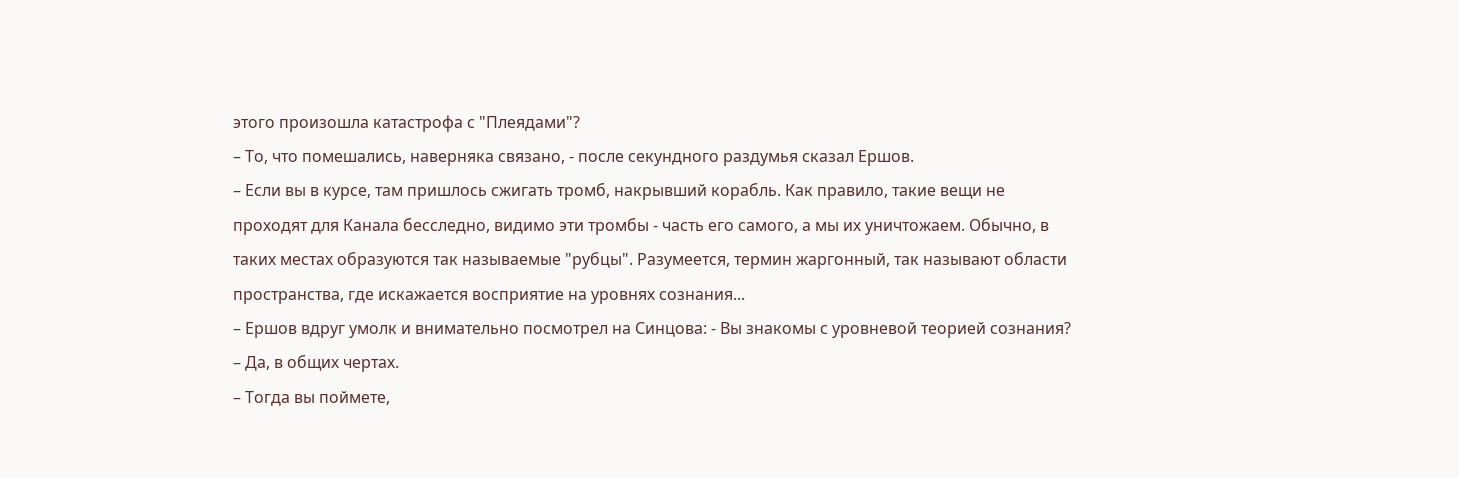этого произошла катастрофа с "Плеядами"?
– То, что помешались, наверняка связано, - после секундного раздумья сказал Ершов.
– Если вы в курсе, там пришлось сжигать тромб, накрывший корабль. Как правило, такие вещи не проходят для Канала бесследно, видимо эти тромбы - часть его самого, а мы их уничтожаем. Обычно, в таких местах образуются так называемые "рубцы". Разумеется, термин жаргонный, так называют области пространства, где искажается восприятие на уровнях сознания...
– Ершов вдруг умолк и внимательно посмотрел на Синцова: - Вы знакомы с уровневой теорией сознания?
– Да, в общих чертах.
– Тогда вы поймете,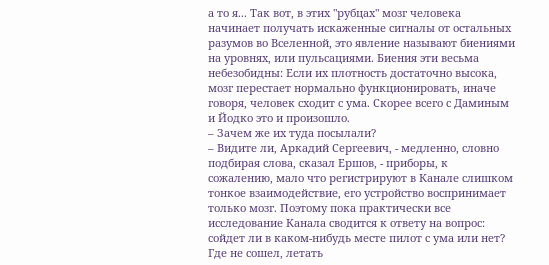а то я... Так вот, в этих "рубцах" мозг человека начинает получать искаженные сигналы от остальных разумов во Вселенной, это явление называют биениями на уровнях, или пульсациями. Биения эти весьма небезобидны: Если их плотность достаточно высока, мозг перестает нормально функционировать, иначе говоря, человек сходит с ума. Скорее всего с Даминым и Йодко это и произошло.
– Зачем же их туда посылали?
– Видите ли, Аркадий Сергеевич, - медленно, словно подбирая слова, сказал Ершов, - приборы, к сожалению, мало что регистрируют в Канале слишком тонкое взаимодействие, его устройство воспринимает только мозг. Поэтому пока практически все исследование Канала сводится к ответу на вопрос: сойдет ли в каком-нибудь месте пилот с ума или нет? Где не сошел, летать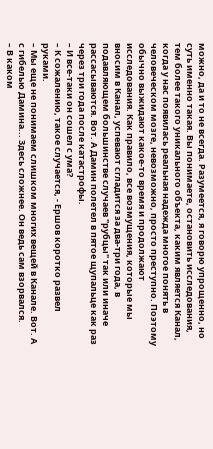можно, да и то не всегда. Разумеется, я говорю упрощенно, но суть именно такая. Вы понимаете, остановить исследования, тем более такого уникального объекта, каким является Канал, когда у нас появилась реальная надежда многое понять в человеческом мозге, невозможно, просто преступно. Поэтому обычно выжидают какое-то время и продолжают исследования. Как правило, все возмущения, которые мы вносим в Канал, успевают сгладится за два-три года, в подавляющем большинстве случаев "рубцы" так или иначе рассасываются. Вот. А Дамин полетел в пятое щупальце как раз через три года после катастрофы.
– И все-таки он сошел с ума?
– К сожалению, такое случается, - Ершов коротко развел руками.
– Мы еще не понимаем слишком многих вещей в Канале. Вот. А с гибелью Дамина... Здесь сложнее. Он ведь сам взорвался.
– В каком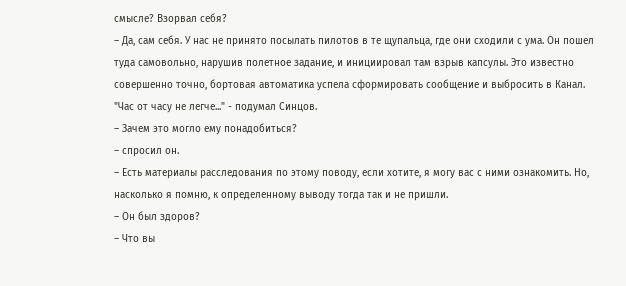смысле? Взорвал себя?
– Да, сам себя. У нас не принято посылать пилотов в те щупальца, где они сходили с ума. Он пошел туда самовольно, нарушив полетное задание, и инициировал там взрыв капсулы. Это известно совершенно точно, бортовая автоматика успела сформировать сообщение и выбросить в Канал.
"Час от часу не легче..." - подумал Синцов.
– Зачем это могло ему понадобиться?
– спросил он.
– Есть материалы расследования по этому поводу, если хотите, я могу вас с ними ознакомить. Но, насколько я помню, к определенному выводу тогда так и не пришли.
– Он был здоров?
– Что вы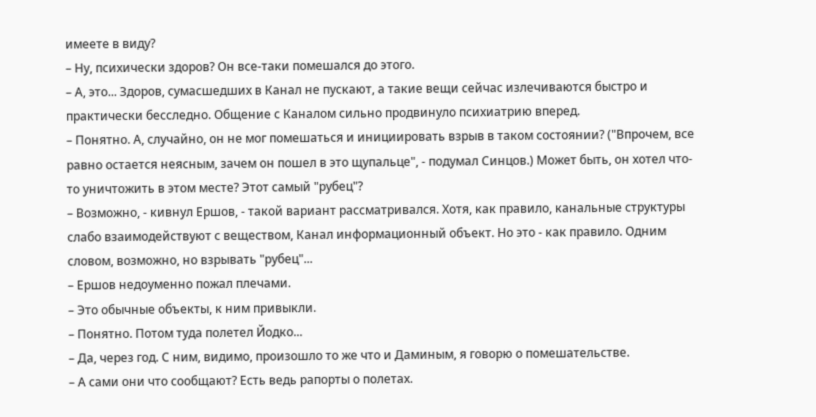имеете в виду?
– Ну, психически здоров? Он все-таки помешался до этого.
– А, это... Здоров, сумасшедших в Канал не пускают, а такие вещи сейчас излечиваются быстро и практически бесследно. Общение с Каналом сильно продвинуло психиатрию вперед.
– Понятно. А, случайно, он не мог помешаться и инициировать взрыв в таком состоянии? ("Впрочем, все равно остается неясным, зачем он пошел в это щупальце", - подумал Синцов.) Может быть, он хотел что-то уничтожить в этом месте? Этот самый "рубец"?
– Возможно, - кивнул Ершов, - такой вариант рассматривался. Хотя, как правило, канальные структуры слабо взаимодействуют с веществом, Канал информационный объект. Но это - как правило. Одним словом, возможно, но взрывать "рубец"...
– Ершов недоуменно пожал плечами.
– Это обычные объекты, к ним привыкли.
– Понятно. Потом туда полетел Йодко...
– Да, через год. С ним, видимо, произошло то же что и Даминым, я говорю о помешательстве.
– А сами они что сообщают? Есть ведь рапорты о полетах.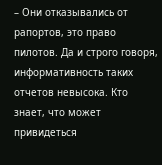– Они отказывались от рапортов, это право пилотов. Да и строго говоря, информативность таких отчетов невысока. Кто знает, что может привидеться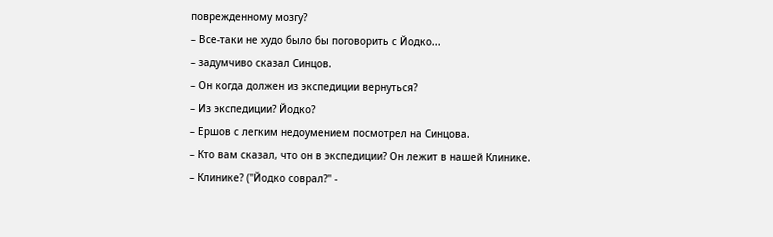поврежденному мозгу?
– Все-таки не худо было бы поговорить с Йодко...
– задумчиво сказал Синцов.
– Он когда должен из экспедиции вернуться?
– Из экспедиции? Йодко?
– Ершов с легким недоумением посмотрел на Синцова.
– Кто вам сказал, что он в экспедиции? Он лежит в нашей Клинике.
– Клинике? ("Йодко соврал?" -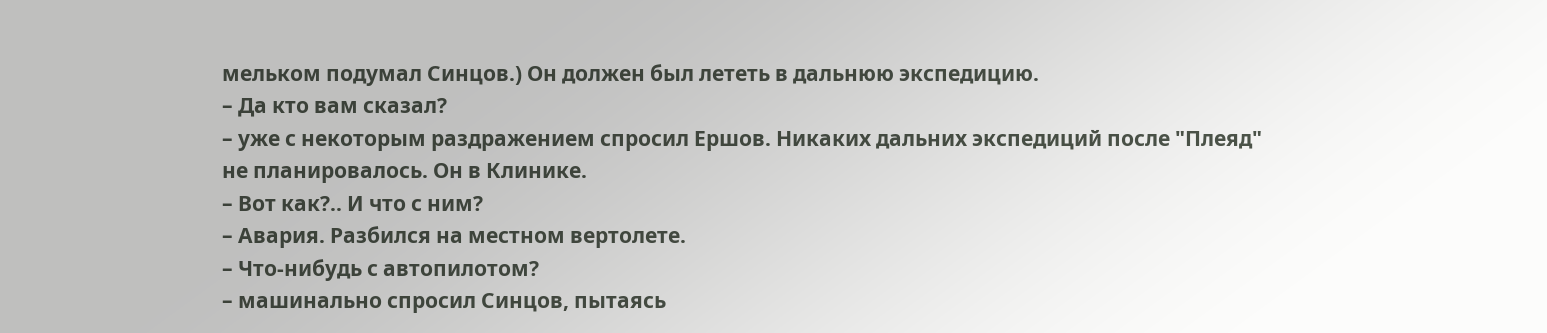мельком подумал Синцов.) Он должен был лететь в дальнюю экспедицию.
– Да кто вам сказал?
– уже с некоторым раздражением спросил Ершов. Никаких дальних экспедиций после "Плеяд" не планировалось. Он в Клинике.
– Вот как?.. И что с ним?
– Авария. Разбился на местном вертолете.
– Что-нибудь с автопилотом?
– машинально спросил Синцов, пытаясь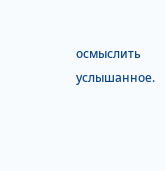осмыслить услышанное.